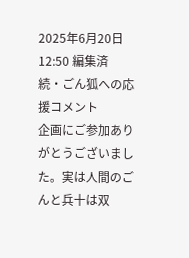2025年6月20日 12:50 編集済
続・ごん狐への応援コメント
企画にご参加ありがとうございました。実は人間のごんと兵十は双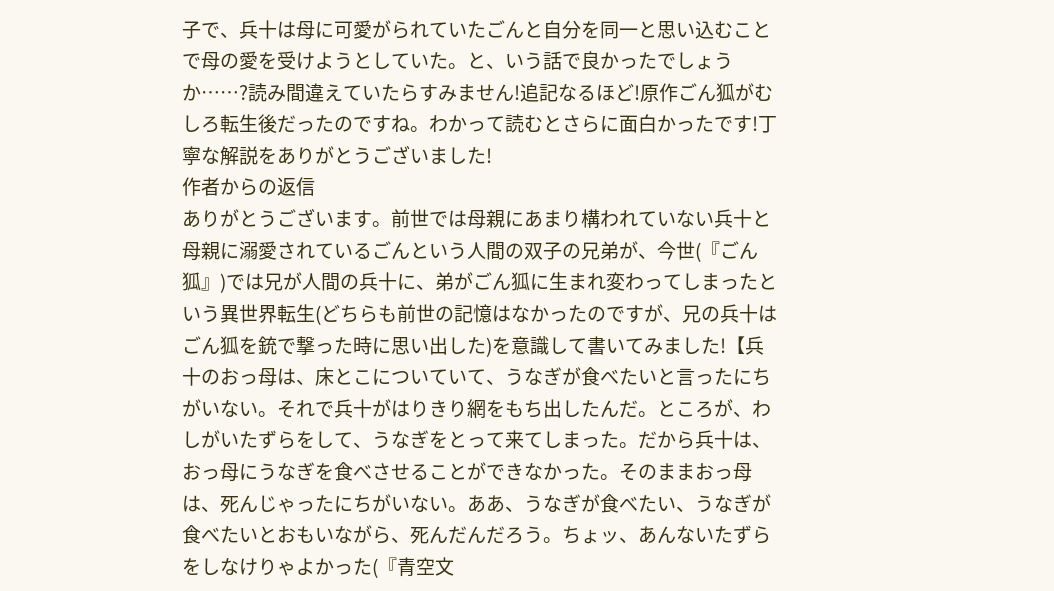子で、兵十は母に可愛がられていたごんと自分を同一と思い込むことで母の愛を受けようとしていた。と、いう話で良かったでしょうか……?読み間違えていたらすみません!追記なるほど!原作ごん狐がむしろ転生後だったのですね。わかって読むとさらに面白かったです!丁寧な解説をありがとうございました!
作者からの返信
ありがとうございます。前世では母親にあまり構われていない兵十と母親に溺愛されているごんという人間の双子の兄弟が、今世(『ごん狐』)では兄が人間の兵十に、弟がごん狐に生まれ変わってしまったという異世界転生(どちらも前世の記憶はなかったのですが、兄の兵十はごん狐を銃で撃った時に思い出した)を意識して書いてみました!【兵十のおっ母は、床とこについていて、うなぎが食べたいと言ったにちがいない。それで兵十がはりきり網をもち出したんだ。ところが、わしがいたずらをして、うなぎをとって来てしまった。だから兵十は、おっ母にうなぎを食べさせることができなかった。そのままおっ母は、死んじゃったにちがいない。ああ、うなぎが食べたい、うなぎが食べたいとおもいながら、死んだんだろう。ちょッ、あんないたずらをしなけりゃよかった(『青空文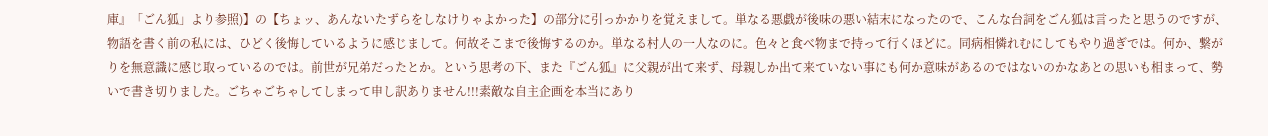庫』「ごん狐」より参照)】の【ちょッ、あんないたずらをしなけりゃよかった】の部分に引っかかりを覚えまして。単なる悪戯が後味の悪い結末になったので、こんな台詞をごん狐は言ったと思うのですが、物語を書く前の私には、ひどく後悔しているように感じまして。何故そこまで後悔するのか。単なる村人の一人なのに。色々と食べ物まで持って行くほどに。同病相憐れむにしてもやり過ぎでは。何か、繋がりを無意識に感じ取っているのでは。前世が兄弟だったとか。という思考の下、また『ごん狐』に父親が出て来ず、母親しか出て来ていない事にも何か意味があるのではないのかなあとの思いも相まって、勢いで書き切りました。ごちゃごちゃしてしまって申し訳ありません!!!素敵な自主企画を本当にあり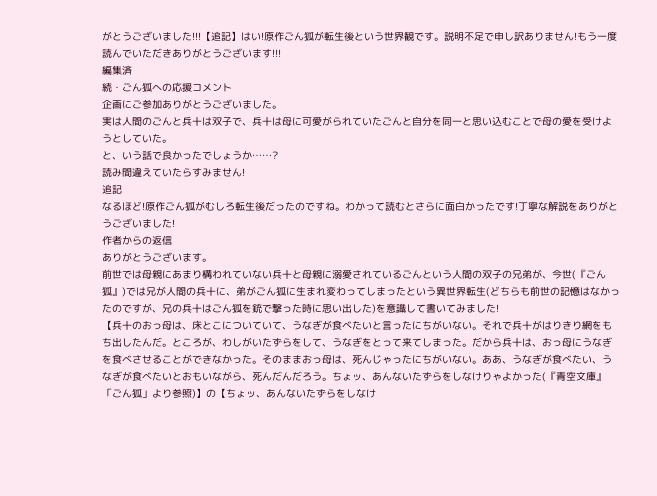がとうございました!!!【追記】はい!原作ごん狐が転生後という世界観です。説明不足で申し訳ありません!もう一度読んでいただきありがとうございます!!!
編集済
続・ごん狐への応援コメント
企画にご参加ありがとうございました。
実は人間のごんと兵十は双子で、兵十は母に可愛がられていたごんと自分を同一と思い込むことで母の愛を受けようとしていた。
と、いう話で良かったでしょうか……?
読み間違えていたらすみません!
追記
なるほど!原作ごん狐がむしろ転生後だったのですね。わかって読むとさらに面白かったです!丁寧な解説をありがとうございました!
作者からの返信
ありがとうございます。
前世では母親にあまり構われていない兵十と母親に溺愛されているごんという人間の双子の兄弟が、今世(『ごん狐』)では兄が人間の兵十に、弟がごん狐に生まれ変わってしまったという異世界転生(どちらも前世の記憶はなかったのですが、兄の兵十はごん狐を銃で撃った時に思い出した)を意識して書いてみました!
【兵十のおっ母は、床とこについていて、うなぎが食べたいと言ったにちがいない。それで兵十がはりきり網をもち出したんだ。ところが、わしがいたずらをして、うなぎをとって来てしまった。だから兵十は、おっ母にうなぎを食べさせることができなかった。そのままおっ母は、死んじゃったにちがいない。ああ、うなぎが食べたい、うなぎが食べたいとおもいながら、死んだんだろう。ちょッ、あんないたずらをしなけりゃよかった(『青空文庫』「ごん狐」より参照)】の【ちょッ、あんないたずらをしなけ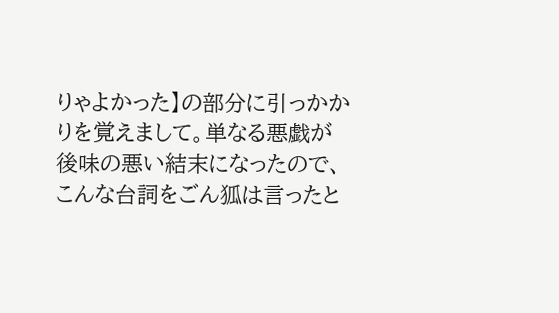りゃよかった】の部分に引っかかりを覚えまして。単なる悪戯が後味の悪い結末になったので、こんな台詞をごん狐は言ったと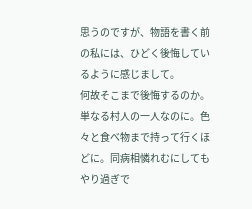思うのですが、物語を書く前の私には、ひどく後悔しているように感じまして。
何故そこまで後悔するのか。単なる村人の一人なのに。色々と食べ物まで持って行くほどに。同病相憐れむにしてもやり過ぎで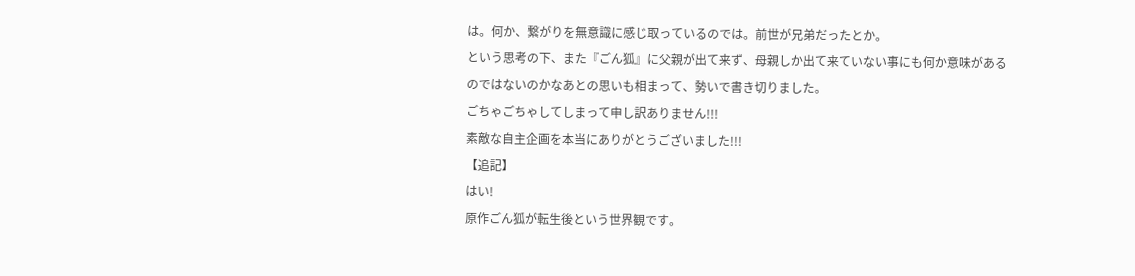は。何か、繋がりを無意識に感じ取っているのでは。前世が兄弟だったとか。
という思考の下、また『ごん狐』に父親が出て来ず、母親しか出て来ていない事にも何か意味があるのではないのかなあとの思いも相まって、勢いで書き切りました。
ごちゃごちゃしてしまって申し訳ありません!!!
素敵な自主企画を本当にありがとうございました!!!
【追記】
はい!
原作ごん狐が転生後という世界観です。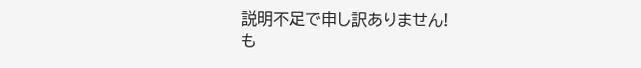説明不足で申し訳ありません!
も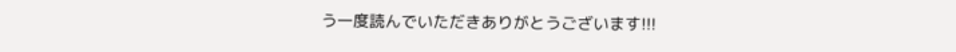う一度読んでいただきありがとうございます!!!